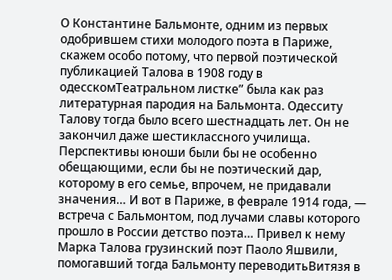О Константине Бальмонте, одним из первых одобрившем стихи молодого поэта в Париже, скажем особо потому, что первой поэтической публикацией Талова в 1908 году в одесскомТеатральном листке” была как раз литературная пародия на Бальмонта. Одесситу Талову тогда было всего шестнадцать лет. Он не закончил даже шестиклассного училища. Перспективы юноши были бы не особенно обещающими, если бы не поэтический дар, которому в его семье, впрочем, не придавали значения… И вот в Париже, в феврале 1914 года, — встреча с Бальмонтом, под лучами славы которого прошло в России детство поэта… Привел к нему Марка Талова грузинский поэт Паоло Яшвили, помогавший тогда Бальмонту переводитьВитязя в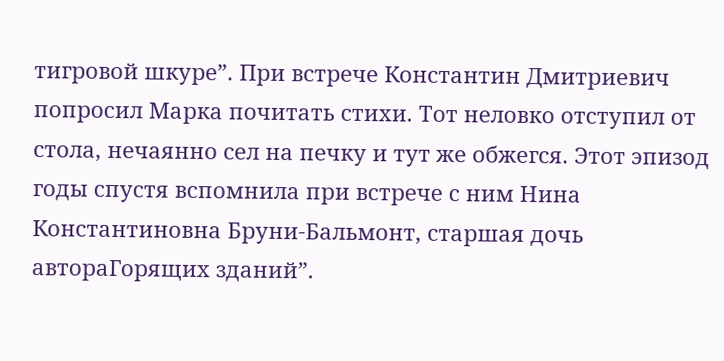тигровой шкуре”. При встрече Константин Дмитриевич попросил Марка почитать стихи. Тот неловко отступил от стола, нечаянно сел на печку и тут же обжегся. Этот эпизод годы спустя вспомнила при встрече с ним Нина Константиновна Бруни-Бальмонт, старшая дочь автораГорящих зданий”.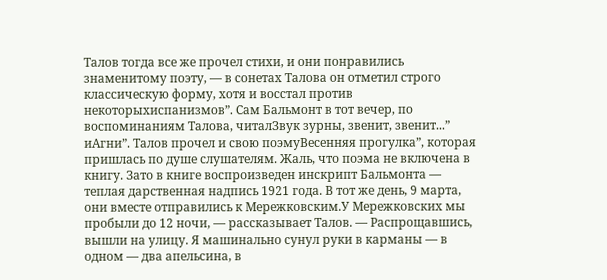Талов тогда все же прочел стихи, и они понравились знаменитому поэту, — в сонетах Талова он отметил строго классическую форму, хотя и восстал против некоторыхиспанизмов”. Сам Бальмонт в тот вечер, по воспоминаниям Талова, читалЗвук зурны, звенит, звенит...” иАгни”. Талов прочел и свою поэмуВесенняя прогулка”, которая пришлась по душе слушателям. Жаль, что поэма не включена в книгу. Зато в книге воспроизведен инскрипт Бальмонта — теплая дарственная надпись 1921 года. В тот же день, 9 марта, они вместе отправились к Мережковским.У Мережковских мы пробыли до 12 ночи, — рассказывает Талов. — Распрощавшись, вышли на улицу. Я машинально сунул руки в карманы — в одном — два апельсина, в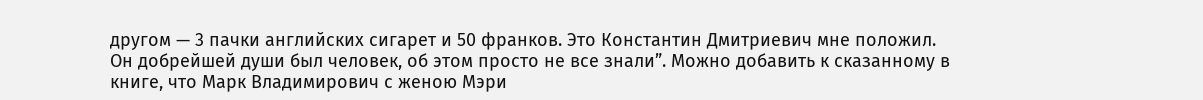другом — 3 пачки английских сигарет и 50 франков. Это Константин Дмитриевич мне положил. Он добрейшей души был человек, об этом просто не все знали”. Можно добавить к сказанному в книге, что Марк Владимирович с женою Мэри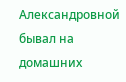Александровной бывал на домашних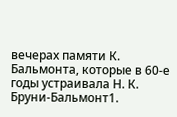вечерах памяти К. Бальмонта, которые в 60-е годы устраивала Н. К. Бруни-Бальмонт1.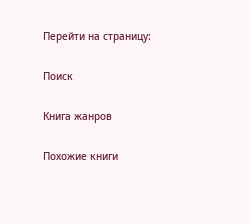Перейти на страницу:

Поиск

Книга жанров

Похожие книги